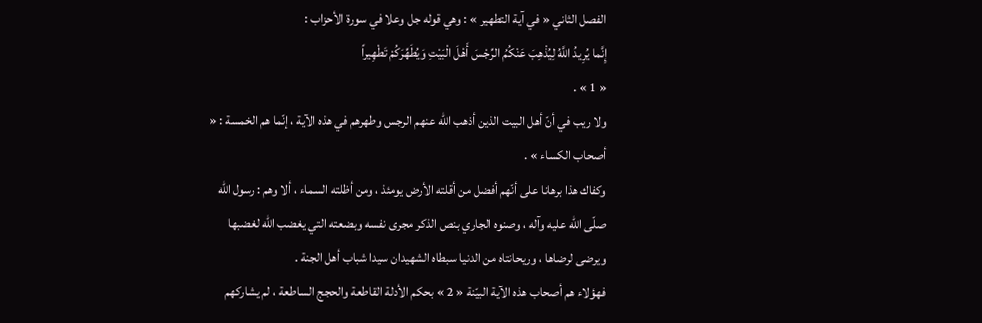الفصل الثاني « في آية التطهير » : وهي قوله جل وعلا في سورة الأحزاب :
إِنَّما يُرِيدُ اللَّهُ لِيُذْهِبَ عَنْكُمُ الرِّجْسَ أَهْلَ الْبَيْتِ وَيُطَهِّرَكُمْ تَطْهِيراً
« 1 » .
ولا ريب في أنّ أهل البيت الذين أذهب اللّه عنهم الرجس وطهرهم في هذه الآية ، إنّما هم الخمسة : « أصحاب الكساء » .
وكفاك هذا برهانا على أنّهم أفضل من أقلته الأرض يومئذ ، ومن أظلته السماء ، ألا وهم : رسول اللّه صلّى اللّه عليه وآله ، وصنوه الجاري بنص الذكر مجرى نفسه وبضعته التي يغضب اللّه لغضبها ويرضى لرضاها ، وريحانتاه من الدنيا سبطاه الشهيدان سيدا شباب أهل الجنة .
فهؤلاء هم أصحاب هذه الآية البيّنة « 2 » بحكم الأدلة القاطعة والحجج الساطعة ، لم يشاركهم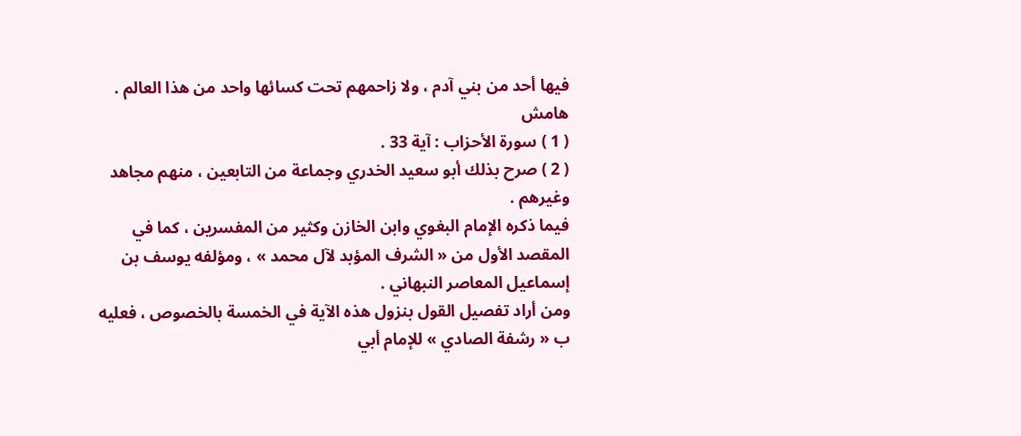فيها أحد من بني آدم ، ولا زاحمهم تحت كسائها واحد من هذا العالم .
هامش
( 1 ) سورة الأحزاب : آية 33 .
( 2 ) صرح بذلك أبو سعيد الخدري وجماعة من التابعين ، منهم مجاهد وغيرهم .
فيما ذكره الإمام البغوي وابن الخازن وكثير من المفسرين ، كما في المقصد الأول من « الشرف المؤبد لآل محمد » ، ومؤلفه يوسف بن إسماعيل المعاصر النبهاني .
ومن أراد تفصيل القول بنزول هذه الآية في الخمسة بالخصوص ، فعليه ب « رشفة الصادي » للإمام أبي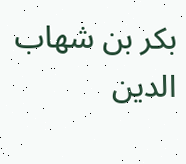بكر بن شهاب الدين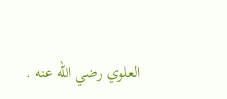العلوي رضي اللّه عنه .